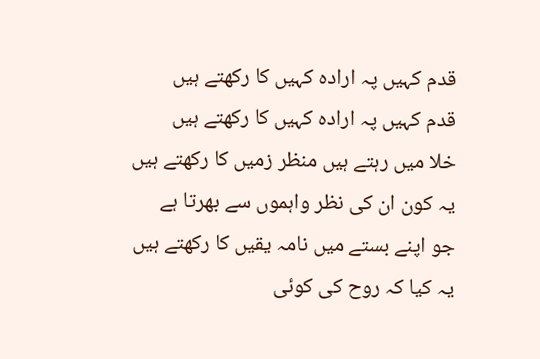قدم کہیں پہ ارادہ کہیں کا رکھتے ہیں
قدم کہیں پہ ارادہ کہیں کا رکھتے ہیں
خلا میں رہتے ہیں منظر زمیں کا رکھتے ہیں
یہ کون ان کی نظر واہموں سے بھرتا ہے
جو اپنے بستے میں نامہ یقیں کا رکھتے ہیں
یہ کیا کہ روح کی کوئی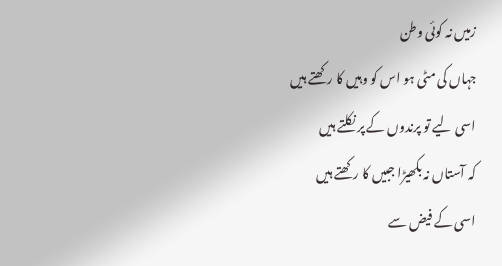زمیں نہ کوئی وطن
جہاں کی مٹی ہو اس کو وہیں کا رکھتے ہیں
اسی لیے تو پرندوں کے پر نکلتے ہیں
کہ آستاں نہ بکھیڑا جبیں کا رکھتے ہیں
اسی کے فیض سے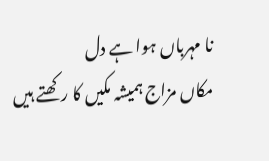نا مہرباں ہوا ہے دل
مکاں مزاج ہمیشہ مکیں کا رکھتے ہیں